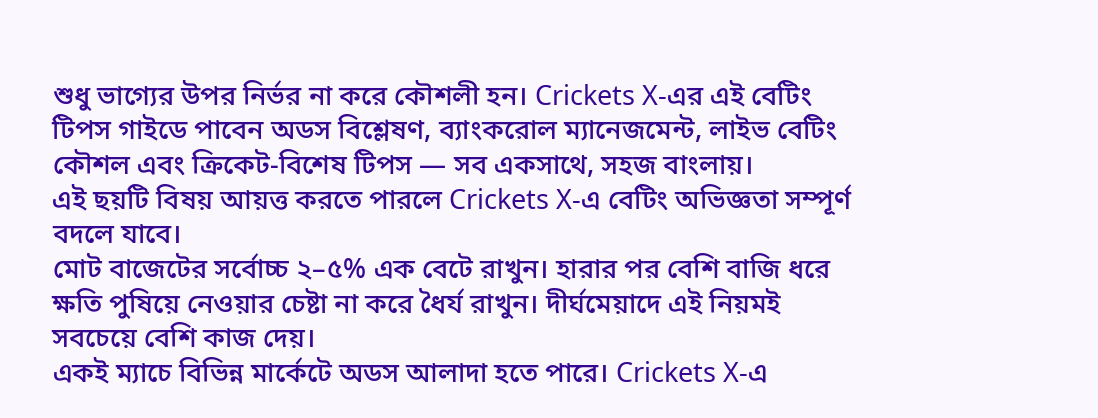শুধু ভাগ্যের উপর নির্ভর না করে কৌশলী হন। Crickets X-এর এই বেটিং টিপস গাইডে পাবেন অডস বিশ্লেষণ, ব্যাংকরোল ম্যানেজমেন্ট, লাইভ বেটিং কৌশল এবং ক্রিকেট-বিশেষ টিপস — সব একসাথে, সহজ বাংলায়।
এই ছয়টি বিষয় আয়ত্ত করতে পারলে Crickets X-এ বেটিং অভিজ্ঞতা সম্পূর্ণ বদলে যাবে।
মোট বাজেটের সর্বোচ্চ ২–৫% এক বেটে রাখুন। হারার পর বেশি বাজি ধরে ক্ষতি পুষিয়ে নেওয়ার চেষ্টা না করে ধৈর্য রাখুন। দীর্ঘমেয়াদে এই নিয়মই সবচেয়ে বেশি কাজ দেয়।
একই ম্যাচে বিভিন্ন মার্কেটে অডস আলাদা হতে পারে। Crickets X-এ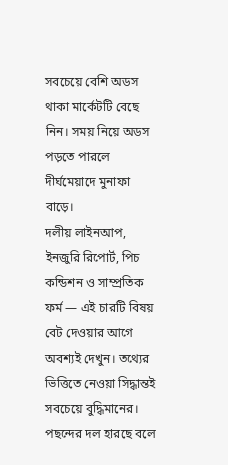সবচেয়ে বেশি অডস থাকা মার্কেটটি বেছে নিন। সময় নিয়ে অডস পড়তে পারলে দীর্ঘমেয়াদে মুনাফা বাড়ে।
দলীয় লাইনআপ, ইনজুরি রিপোর্ট, পিচ কন্ডিশন ও সাম্প্রতিক ফর্ম — এই চারটি বিষয় বেট দেওয়ার আগে অবশ্যই দেখুন। তথ্যের ভিত্তিতে নেওয়া সিদ্ধান্তই সবচেয়ে বুদ্ধিমানের।
পছন্দের দল হারছে বলে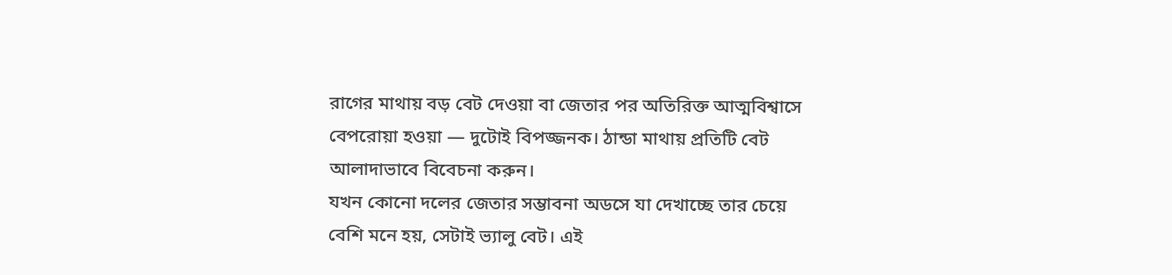রাগের মাথায় বড় বেট দেওয়া বা জেতার পর অতিরিক্ত আত্মবিশ্বাসে বেপরোয়া হওয়া — দুটোই বিপজ্জনক। ঠান্ডা মাথায় প্রতিটি বেট আলাদাভাবে বিবেচনা করুন।
যখন কোনো দলের জেতার সম্ভাবনা অডসে যা দেখাচ্ছে তার চেয়ে বেশি মনে হয়, সেটাই ভ্যালু বেট। এই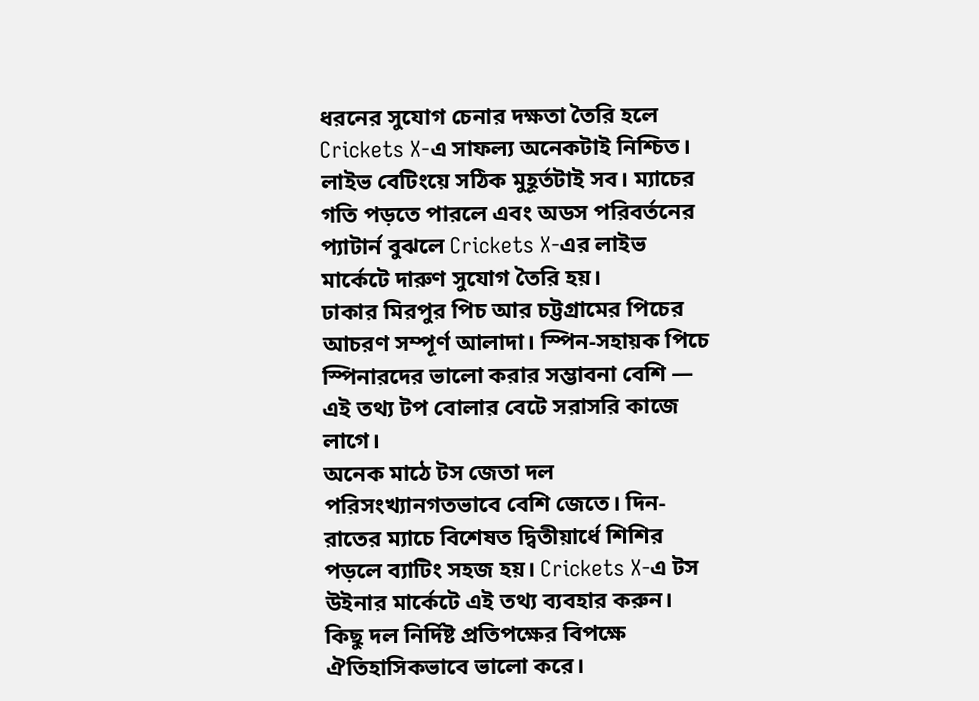ধরনের সুযোগ চেনার দক্ষতা তৈরি হলে Crickets X-এ সাফল্য অনেকটাই নিশ্চিত।
লাইভ বেটিংয়ে সঠিক মুহূর্তটাই সব। ম্যাচের গতি পড়তে পারলে এবং অডস পরিবর্তনের প্যাটার্ন বুঝলে Crickets X-এর লাইভ মার্কেটে দারুণ সুযোগ তৈরি হয়।
ঢাকার মিরপুর পিচ আর চট্টগ্রামের পিচের আচরণ সম্পূর্ণ আলাদা। স্পিন-সহায়ক পিচে স্পিনারদের ভালো করার সম্ভাবনা বেশি — এই তথ্য টপ বোলার বেটে সরাসরি কাজে লাগে।
অনেক মাঠে টস জেতা দল পরিসংখ্যানগতভাবে বেশি জেতে। দিন-রাতের ম্যাচে বিশেষত দ্বিতীয়ার্ধে শিশির পড়লে ব্যাটিং সহজ হয়। Crickets X-এ টস উইনার মার্কেটে এই তথ্য ব্যবহার করুন।
কিছু দল নির্দিষ্ট প্রতিপক্ষের বিপক্ষে ঐতিহাসিকভাবে ভালো করে।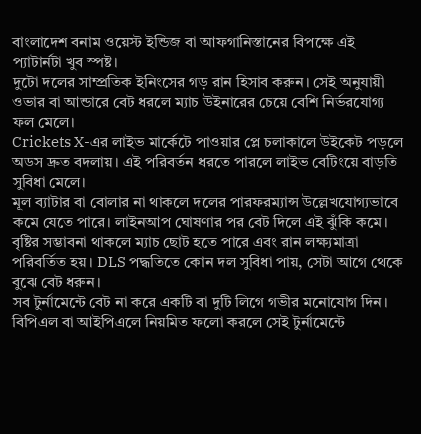বাংলাদেশ বনাম ওয়েস্ট ইন্ডিজ বা আফগানিস্তানের বিপক্ষে এই প্যাটার্নটা খুব স্পষ্ট।
দুটো দলের সাম্প্রতিক ইনিংসের গড় রান হিসাব করুন। সেই অনুযায়ী ওভার বা আন্ডারে বেট ধরলে ম্যাচ উইনারের চেয়ে বেশি নির্ভরযোগ্য ফল মেলে।
Crickets X-এর লাইভ মার্কেটে পাওয়ার প্লে চলাকালে উইকেট পড়লে অডস দ্রুত বদলায়। এই পরিবর্তন ধরতে পারলে লাইভ বেটিংয়ে বাড়তি সুবিধা মেলে।
মূল ব্যাটার বা বোলার না থাকলে দলের পারফরম্যান্স উল্লেখযোগ্যভাবে কমে যেতে পারে। লাইনআপ ঘোষণার পর বেট দিলে এই ঝুঁকি কমে।
বৃষ্টির সম্ভাবনা থাকলে ম্যাচ ছোট হতে পারে এবং রান লক্ষ্যমাত্রা পরিবর্তিত হয়। DLS পদ্ধতিতে কোন দল সুবিধা পায়, সেটা আগে থেকে বুঝে বেট ধরুন।
সব টুর্নামেন্টে বেট না করে একটি বা দুটি লিগে গভীর মনোযোগ দিন। বিপিএল বা আইপিএলে নিয়মিত ফলো করলে সেই টুর্নামেন্টে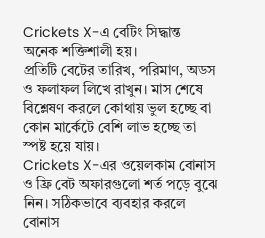Crickets X-এ বেটিং সিদ্ধান্ত অনেক শক্তিশালী হয়।
প্রতিটি বেটের তারিখ, পরিমাণ, অডস ও ফলাফল লিখে রাখুন। মাস শেষে বিশ্লেষণ করলে কোথায় ভুল হচ্ছে বা কোন মার্কেটে বেশি লাভ হচ্ছে তা স্পষ্ট হয়ে যায়।
Crickets X-এর ওয়েলকাম বোনাস ও ফ্রি বেট অফারগুলো শর্ত পড়ে বুঝে নিন। সঠিকভাবে ব্যবহার করলে বোনাস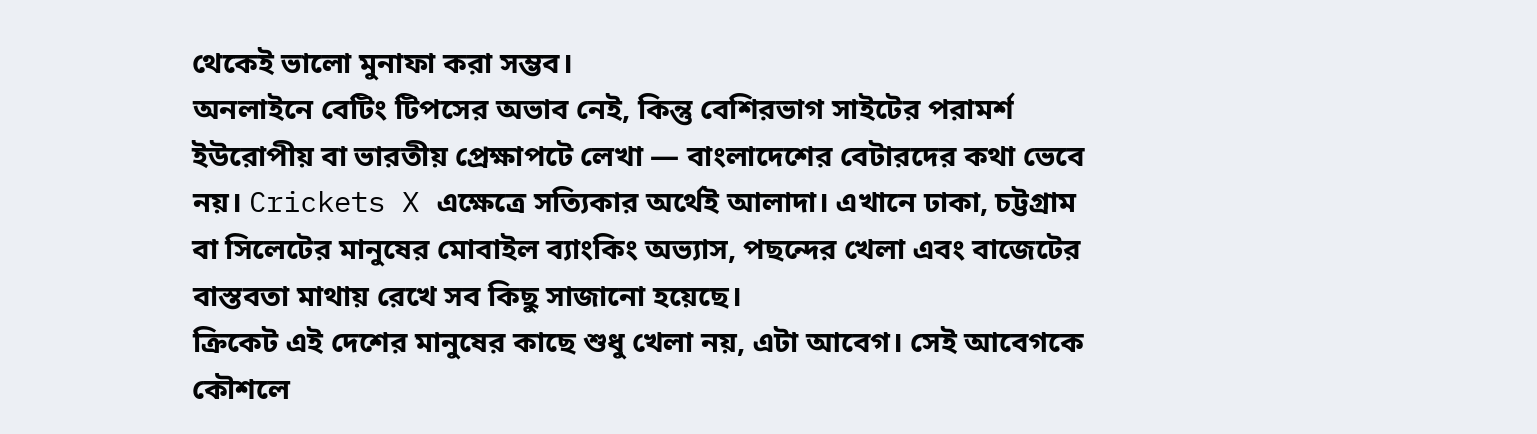থেকেই ভালো মুনাফা করা সম্ভব।
অনলাইনে বেটিং টিপসের অভাব নেই, কিন্তু বেশিরভাগ সাইটের পরামর্শ ইউরোপীয় বা ভারতীয় প্রেক্ষাপটে লেখা — বাংলাদেশের বেটারদের কথা ভেবে নয়। Crickets X এক্ষেত্রে সত্যিকার অর্থেই আলাদা। এখানে ঢাকা, চট্টগ্রাম বা সিলেটের মানুষের মোবাইল ব্যাংকিং অভ্যাস, পছন্দের খেলা এবং বাজেটের বাস্তবতা মাথায় রেখে সব কিছু সাজানো হয়েছে।
ক্রিকেট এই দেশের মানুষের কাছে শুধু খেলা নয়, এটা আবেগ। সেই আবেগকে কৌশলে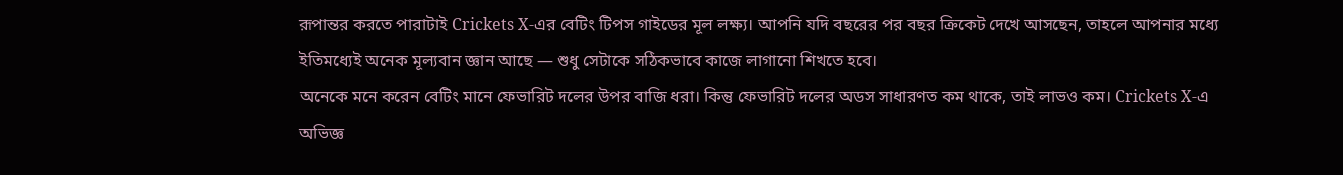রূপান্তর করতে পারাটাই Crickets X-এর বেটিং টিপস গাইডের মূল লক্ষ্য। আপনি যদি বছরের পর বছর ক্রিকেট দেখে আসছেন, তাহলে আপনার মধ্যে ইতিমধ্যেই অনেক মূল্যবান জ্ঞান আছে — শুধু সেটাকে সঠিকভাবে কাজে লাগানো শিখতে হবে।
অনেকে মনে করেন বেটিং মানে ফেভারিট দলের উপর বাজি ধরা। কিন্তু ফেভারিট দলের অডস সাধারণত কম থাকে, তাই লাভও কম। Crickets X-এ অভিজ্ঞ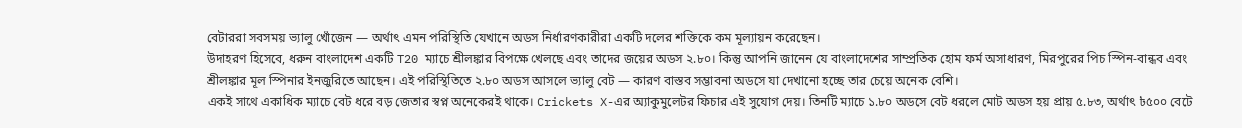বেটাররা সবসময় ভ্যালু খোঁজেন — অর্থাৎ এমন পরিস্থিতি যেখানে অডস নির্ধারণকারীরা একটি দলের শক্তিকে কম মূল্যায়ন করেছেন।
উদাহরণ হিসেবে, ধরুন বাংলাদেশ একটি T20 ম্যাচে শ্রীলঙ্কার বিপক্ষে খেলছে এবং তাদের জয়ের অডস ২.৮০। কিন্তু আপনি জানেন যে বাংলাদেশের সাম্প্রতিক হোম ফর্ম অসাধারণ, মিরপুরের পিচ স্পিন-বান্ধব এবং শ্রীলঙ্কার মূল স্পিনার ইনজুরিতে আছেন। এই পরিস্থিতিতে ২.৮০ অডস আসলে ভ্যালু বেট — কারণ বাস্তব সম্ভাবনা অডসে যা দেখানো হচ্ছে তার চেয়ে অনেক বেশি।
একই সাথে একাধিক ম্যাচে বেট ধরে বড় জেতার স্বপ্ন অনেকেরই থাকে। Crickets X-এর অ্যাকুমুলেটর ফিচার এই সুযোগ দেয়। তিনটি ম্যাচে ১.৮০ অডসে বেট ধরলে মোট অডস হয় প্রায় ৫.৮৩, অর্থাৎ ৳৫০০ বেটে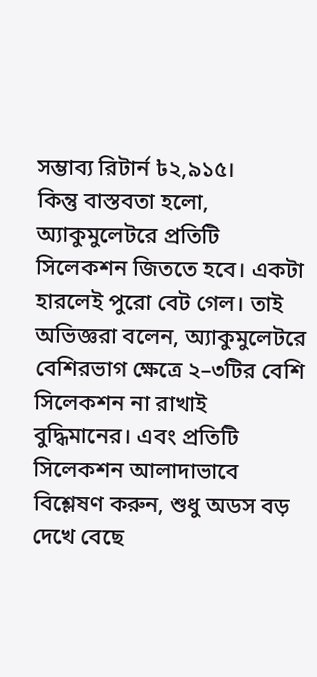সম্ভাব্য রিটার্ন ৳২,৯১৫।
কিন্তু বাস্তবতা হলো, অ্যাকুমুলেটরে প্রতিটি সিলেকশন জিততে হবে। একটা হারলেই পুরো বেট গেল। তাই অভিজ্ঞরা বলেন, অ্যাকুমুলেটরে বেশিরভাগ ক্ষেত্রে ২–৩টির বেশি সিলেকশন না রাখাই বুদ্ধিমানের। এবং প্রতিটি সিলেকশন আলাদাভাবে বিশ্লেষণ করুন, শুধু অডস বড় দেখে বেছে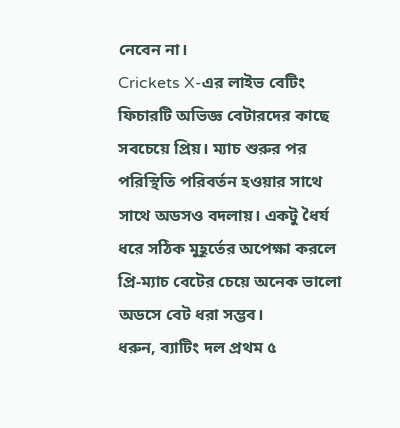নেবেন না।
Crickets X-এর লাইভ বেটিং ফিচারটি অভিজ্ঞ বেটারদের কাছে সবচেয়ে প্রিয়। ম্যাচ শুরুর পর পরিস্থিতি পরিবর্তন হওয়ার সাথে সাথে অডসও বদলায়। একটু ধৈর্য ধরে সঠিক মুহূর্তের অপেক্ষা করলে প্রি-ম্যাচ বেটের চেয়ে অনেক ভালো অডসে বেট ধরা সম্ভব।
ধরুন, ব্যাটিং দল প্রথম ৫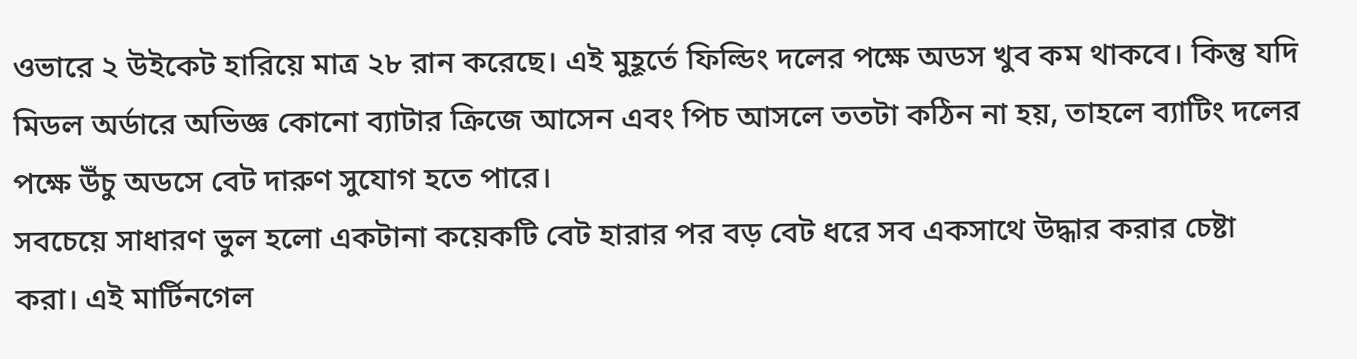ওভারে ২ উইকেট হারিয়ে মাত্র ২৮ রান করেছে। এই মুহূর্তে ফিল্ডিং দলের পক্ষে অডস খুব কম থাকবে। কিন্তু যদি মিডল অর্ডারে অভিজ্ঞ কোনো ব্যাটার ক্রিজে আসেন এবং পিচ আসলে ততটা কঠিন না হয়, তাহলে ব্যাটিং দলের পক্ষে উঁচু অডসে বেট দারুণ সুযোগ হতে পারে।
সবচেয়ে সাধারণ ভুল হলো একটানা কয়েকটি বেট হারার পর বড় বেট ধরে সব একসাথে উদ্ধার করার চেষ্টা করা। এই মার্টিনগেল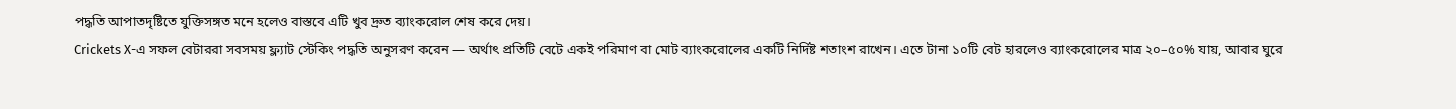পদ্ধতি আপাতদৃষ্টিতে যুক্তিসঙ্গত মনে হলেও বাস্তবে এটি খুব দ্রুত ব্যাংকরোল শেষ করে দেয়।
Crickets X-এ সফল বেটাররা সবসময় ফ্ল্যাট স্টেকিং পদ্ধতি অনুসরণ করেন — অর্থাৎ প্রতিটি বেটে একই পরিমাণ বা মোট ব্যাংকরোলের একটি নির্দিষ্ট শতাংশ রাখেন। এতে টানা ১০টি বেট হারলেও ব্যাংকরোলের মাত্র ২০–৫০% যায়, আবার ঘুরে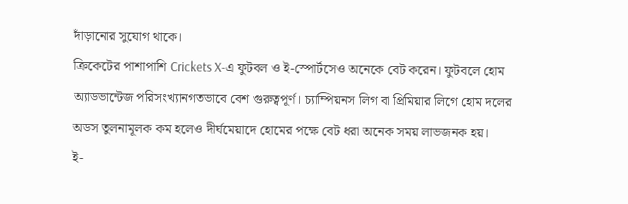দাঁড়ানোর সুযোগ থাকে।
ক্রিকেটের পাশাপাশি Crickets X-এ ফুটবল ও ই-স্পোর্টসেও অনেকে বেট করেন। ফুটবলে হোম অ্যাডভান্টেজ পরিসংখ্যানগতভাবে বেশ গুরুত্বপূর্ণ। চ্যাম্পিয়নস লিগ বা প্রিমিয়ার লিগে হোম দলের অডস তুলনামূলক কম হলেও দীর্ঘমেয়াদে হোমের পক্ষে বেট ধরা অনেক সময় লাভজনক হয়।
ই-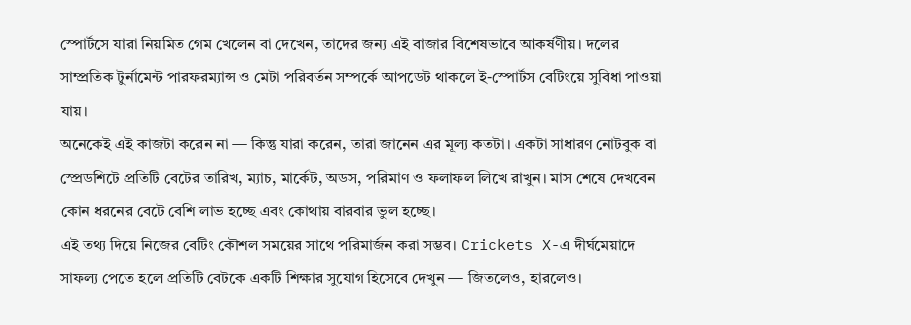স্পোর্টসে যারা নিয়মিত গেম খেলেন বা দেখেন, তাদের জন্য এই বাজার বিশেষভাবে আকর্ষণীয়। দলের সাম্প্রতিক টুর্নামেন্ট পারফরম্যান্স ও মেটা পরিবর্তন সম্পর্কে আপডেট থাকলে ই-স্পোর্টস বেটিংয়ে সুবিধা পাওয়া যায়।
অনেকেই এই কাজটা করেন না — কিন্তু যারা করেন, তারা জানেন এর মূল্য কতটা। একটা সাধারণ নোটবুক বা স্প্রেডশিটে প্রতিটি বেটের তারিখ, ম্যাচ, মার্কেট, অডস, পরিমাণ ও ফলাফল লিখে রাখুন। মাস শেষে দেখবেন কোন ধরনের বেটে বেশি লাভ হচ্ছে এবং কোথায় বারবার ভুল হচ্ছে।
এই তথ্য দিয়ে নিজের বেটিং কৌশল সময়ের সাথে পরিমার্জন করা সম্ভব। Crickets X-এ দীর্ঘমেয়াদে সাফল্য পেতে হলে প্রতিটি বেটকে একটি শিক্ষার সুযোগ হিসেবে দেখুন — জিতলেও, হারলেও।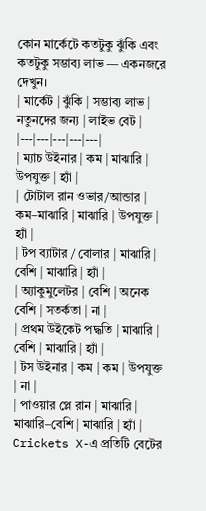কোন মার্কেটে কতটুকু ঝুঁকি এবং কতটুকু সম্ভাব্য লাভ — একনজরে দেখুন।
| মার্কেট | ঝুঁকি | সম্ভাব্য লাভ | নতুনদের জন্য | লাইভ বেট |
|---|---|---|---|---|
| ম্যাচ উইনার | কম | মাঝারি | উপযুক্ত | হ্যাঁ |
| টোটাল রান ওভার/আন্ডার | কম–মাঝারি | মাঝারি | উপযুক্ত | হ্যাঁ |
| টপ ব্যাটার / বোলার | মাঝারি | বেশি | মাঝারি | হ্যাঁ |
| অ্যাকুমুলেটর | বেশি | অনেক বেশি | সতর্কতা | না |
| প্রথম উইকেট পদ্ধতি | মাঝারি | বেশি | মাঝারি | হ্যাঁ |
| টস উইনার | কম | কম | উপযুক্ত | না |
| পাওয়ার প্লে রান | মাঝারি | মাঝারি–বেশি | মাঝারি | হ্যাঁ |
Crickets X-এ প্রতিটি বেটের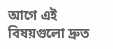আগে এই বিষয়গুলো দ্রুত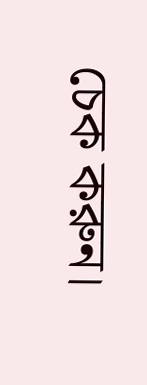চেক করুন।